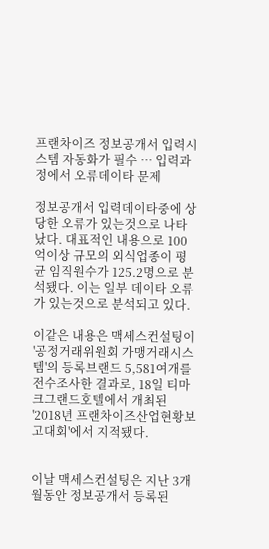프랜차이즈 정보공개서 입력시스템 자동화가 필수 … 입력과정에서 오류데이타 문제

정보공개서 입력데이타중에 상당한 오류가 있는것으로 나타났다. 대표적인 내용으로 100억이상 규모의 외식업종이 평균 임직원수가 125.2명으로 분석됐다. 이는 일부 데이타 오류가 있는것으로 분석되고 있다.

이같은 내용은 맥세스컨설팅이 '공정거래위원회 가맹거래시스템'의 등록브랜드 5,581여개를 전수조사한 결과로, 18일 티마크그랜드호텔에서 개최된 '2018년 프랜차이즈산업현황보고대회'에서 지적됐다.


이날 맥세스컨설팅은 지난 3개월동안 정보공개서 등록된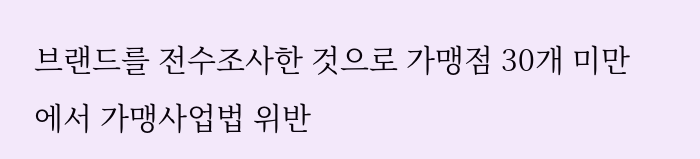브랜드를 전수조사한 것으로 가맹점 30개 미만에서 가맹사업법 위반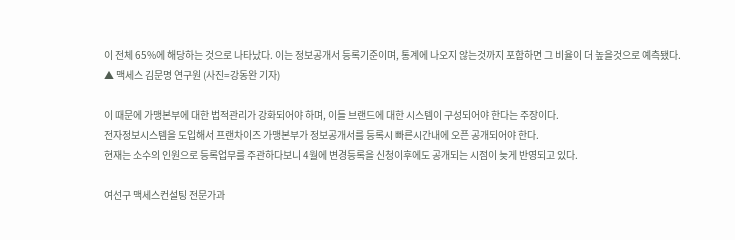이 전체 65%에 해당하는 것으로 나타났다. 이는 정보공개서 등록기준이며, 통계에 나오지 않는것까지 포함하면 그 비율이 더 높을것으로 예측됐다.
▲ 맥세스 김문명 연구원 (사진=강동완 기자)

이 때문에 가맹본부에 대한 법적관리가 강화되어야 하며, 이들 브랜드에 대한 시스템이 구성되어야 한다는 주장이다.
전자정보시스템을 도입해서 프랜차이즈 가맹본부가 정보공개서를 등록시 빠른시간내에 오픈 공개되어야 한다.
현재는 소수의 인원으로 등록업무를 주관하다보니 4월에 변경등록을 신청이후에도 공개되는 시점이 늦게 반영되고 있다.

여선구 맥세스컨설팅 전문가과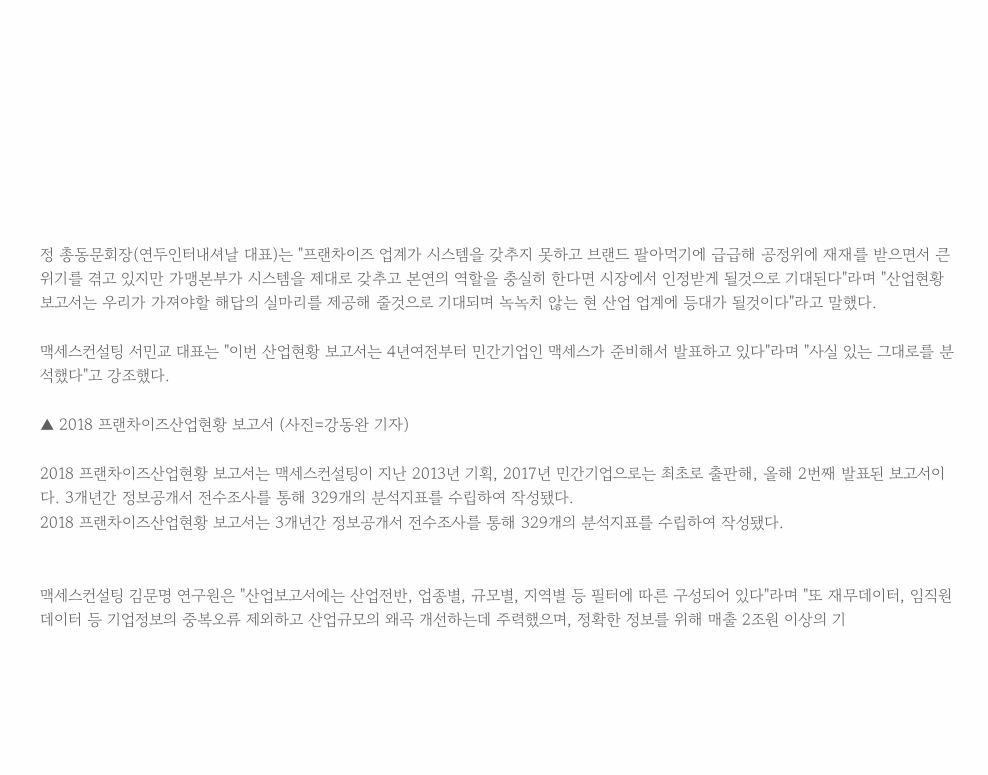정 총동문회장(연두인터내셔날 대표)는 "프랜차이즈 업계가 시스템을 갖추지 못하고 브랜드 팔아먹기에 급급해 공정위에 재재를 받으면서 큰 위기를 겪고 있지만 가맹본부가 시스템을 제대로 갖추고 본연의 역할을 충실히 한다면 시장에서 인정받게 될것으로 기대된다"라며 "산업현황보고서는 우리가 가져야할 해답의 실마리를 제공해 줄것으로 기대되며 녹녹치 않는 현 산업 업계에 등대가 될것이다"라고 말했다.

맥세스컨설팅 서민교 대표는 "이번 산업현황 보고서는 4년여전부터 민간기업인 맥세스가 준비해서 발표하고 있다"라며 "사실 있는 그대로를 분석했다"고 강조했다.

▲ 2018 프랜차이즈산업현황 보고서 (사진=강동완 기자)

2018 프랜차이즈산업현황 보고서는 맥세스컨설팅이 지난 2013년 기획, 2017년 민간기업으로는 최초로 출판해, 올해 2번째 발표된 보고서이다. 3개년간 정보공개서 전수조사를 통해 329개의 분석지표를 수립하여 작성됐다.
2018 프랜차이즈산업현황 보고서는 3개년간 정보공개서 전수조사를 통해 329개의 분석지표를 수립하여 작성됐다.


맥세스컨설팅 김문명 연구원은 "산업보고서에는 산업전반, 업종별, 규모별, 지역별 등 필터에 따른 구성되어 있다"라며 "또 재무데이터, 임직원데이터 등 기업정보의 중복오류 제외하고 산업규모의 왜곡 개선하는데 주력했으며, 정확한 정보를 위해 매출 2조원 이상의 기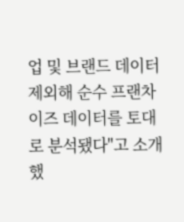업 및 브랜드 데이터 제외해 순수 프랜차이즈 데이터를 토대로 분석됐다"고 소개했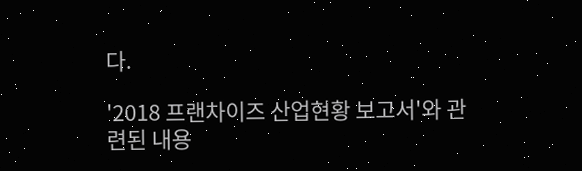다.

'2018 프랜차이즈 산업현황 보고서'와 관련된 내용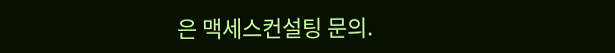은 맥세스컨설팅 문의.